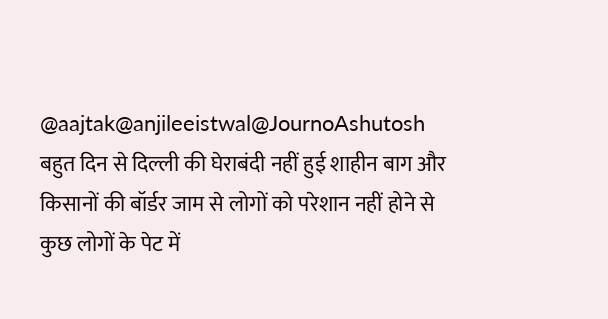@aajtak@anjileeistwal@JournoAshutosh बहुत दिन से दिल्ली की घेराबंदी नहीं हुई शाहीन बाग और किसानों की बॉर्डर जाम से लोगों को परेशान नहीं होने से
कुछ लोगों के पेट में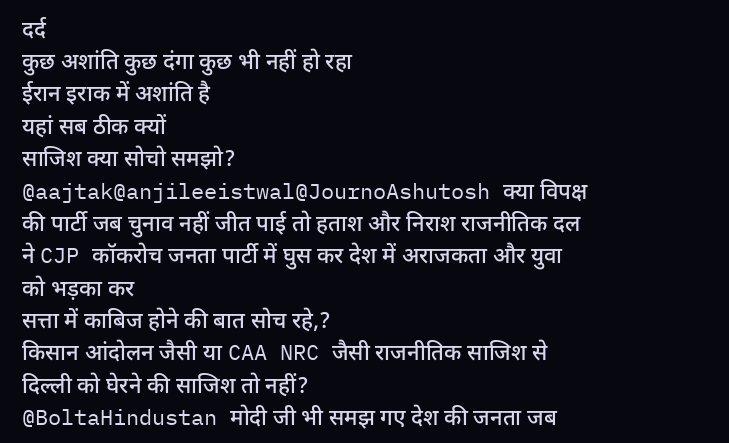दर्द
कुछ अशांति कुछ दंगा कुछ भी नहीं हो रहा
ईरान इराक में अशांति है
यहां सब ठीक क्यों
साजिश क्या सोचो समझो?
@aajtak@anjileeistwal@JournoAshutosh क्या विपक्ष की पार्टी जब चुनाव नहीं जीत पाई तो हताश और निराश राजनीतिक दल ने CJP कॉकरोच जनता पार्टी में घुस कर देश में अराजकता और युवा को भड़का कर
सत्ता में काबिज होने की बात सोच रहे,?
किसान आंदोलन जैसी या CAA NRC जैसी राजनीतिक साजिश से दिल्ली को घेरने की साजिश तो नहीं?
@BoltaHindustan मोदी जी भी समझ गए देश की जनता जब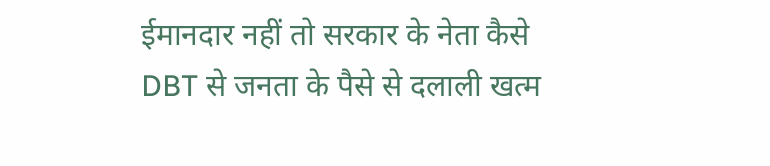ईमानदार नहीं तो सरकार के नेता कैसे
DBT से जनता के पैसे से दलाली खत्म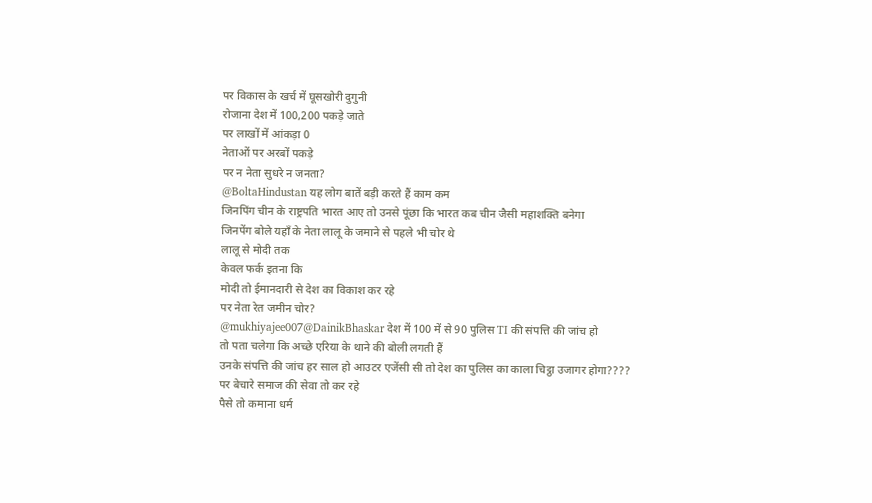पर विकास के खर्च में घूसखोरी दुगुनी
रोजाना देश में 100,200 पकड़े जाते
पर लाखों में आंकड़ा 0
नेताओं पर अरबों पकड़े
पर न नेता सुधरे न जनता?
@BoltaHindustan यह लोग बातें बड़ी करते हैं काम कम
जिनपिंग चीन के राष्ट्रपति भारत आए तो उनसे पूंछा कि भारत कब चीन जैसी महाशक्ति बनेगा
जिनपेंग बोले यहाँ के नेता लालू के जमाने से पहले भी चोर थे
लालू से मोदी तक
केवल फर्क इतना कि
मोदी तो ईमानदारी से देश का विकाश कर रहे
पर नेता रेत जमीन चोर?
@mukhiyajee007@DainikBhaskar देश में 100 में से 90 पुलिस TI की संपत्ति की जांच हो
तो पता चलेगा कि अच्छे एरिया के थाने की बोली लगती हैं
उनके संपत्ति की जांच हर साल हो आउटर एजेंसी सी तो देश का पुलिस का काला चिट्ठा उजागर होगा????
पर बेचारे समाज की सेवा तो कर रहे
पैसे तो कमाना धर्म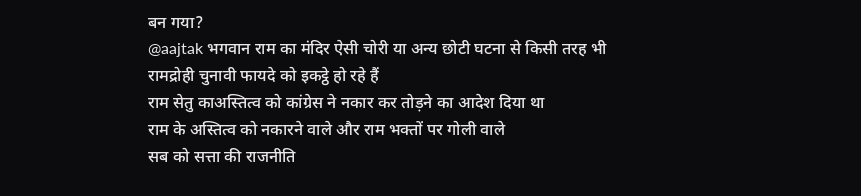बन गया?
@aajtak भगवान राम का मंदिर ऐसी चोरी या अन्य छोटी घटना से किसी तरह भी
रामद्रोही चुनावी फायदे को इकट्ठे हो रहे हैं
राम सेतु काअस्तित्व को कांग्रेस ने नकार कर तोड़ने का आदेश दिया था
राम के अस्तित्व को नकारने वाले और राम भक्तों पर गोली वाले
सब को सत्ता की राजनीति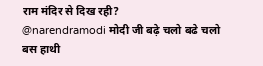राम मंदिर से दिख रही?
@narendramodi मोदी जी बढ़े चलो बढे चलो
बस हाथी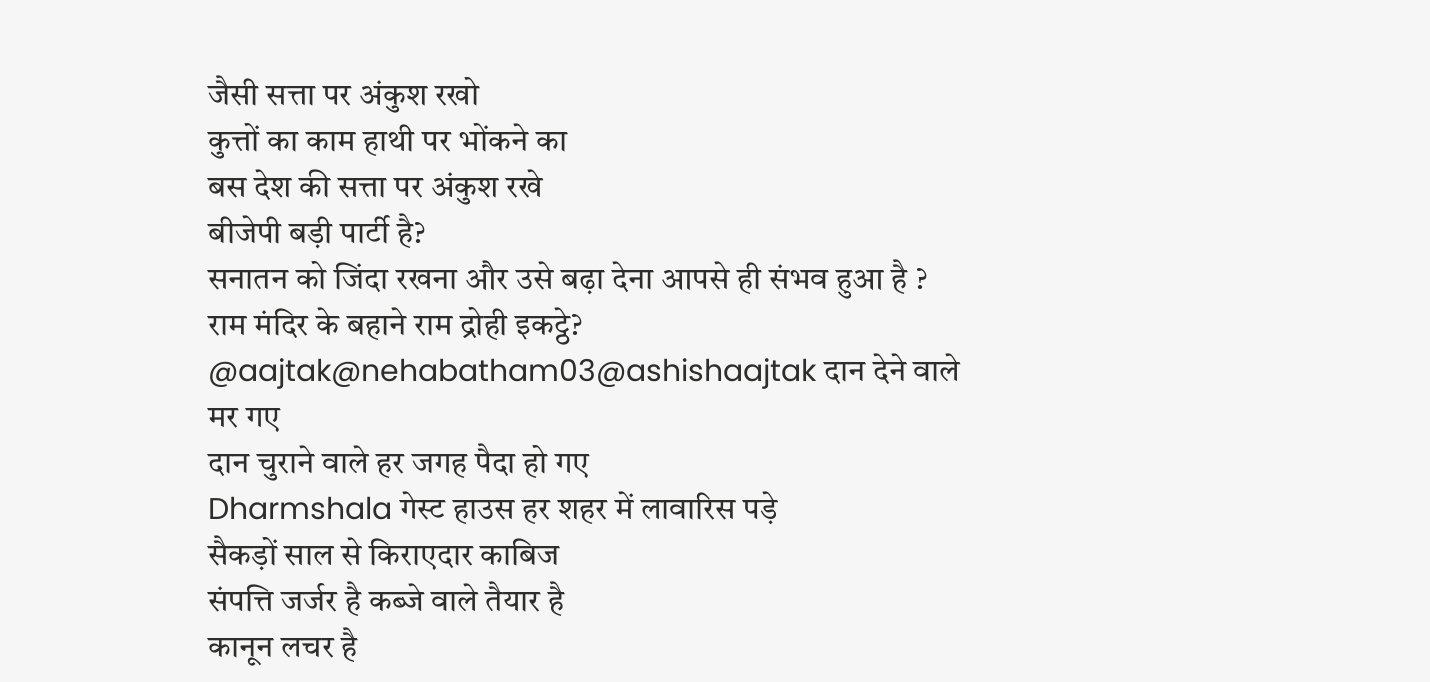जैसी सत्ता पर अंकुश रखो
कुत्तों का काम हाथी पर भोंकने का
बस देश की सत्ता पर अंकुश रखे
बीजेपी बड़ी पार्टी है?
सनातन को जिंदा रखना और उसे बढ़ा देना आपसे ही संभव हुआ है ?
राम मंदिर के बहाने राम द्रोही इकट्ठे?
@aajtak@nehabatham03@ashishaajtak दान देने वाले मर गए
दान चुराने वाले हर जगह पैदा हो गए
Dharmshala गेस्ट हाउस हर शहर में लावारिस पड़े
सैकड़ों साल से किराएदार काबिज
संपत्ति जर्जर है कब्जे वाले तैयार है
कानून लचर है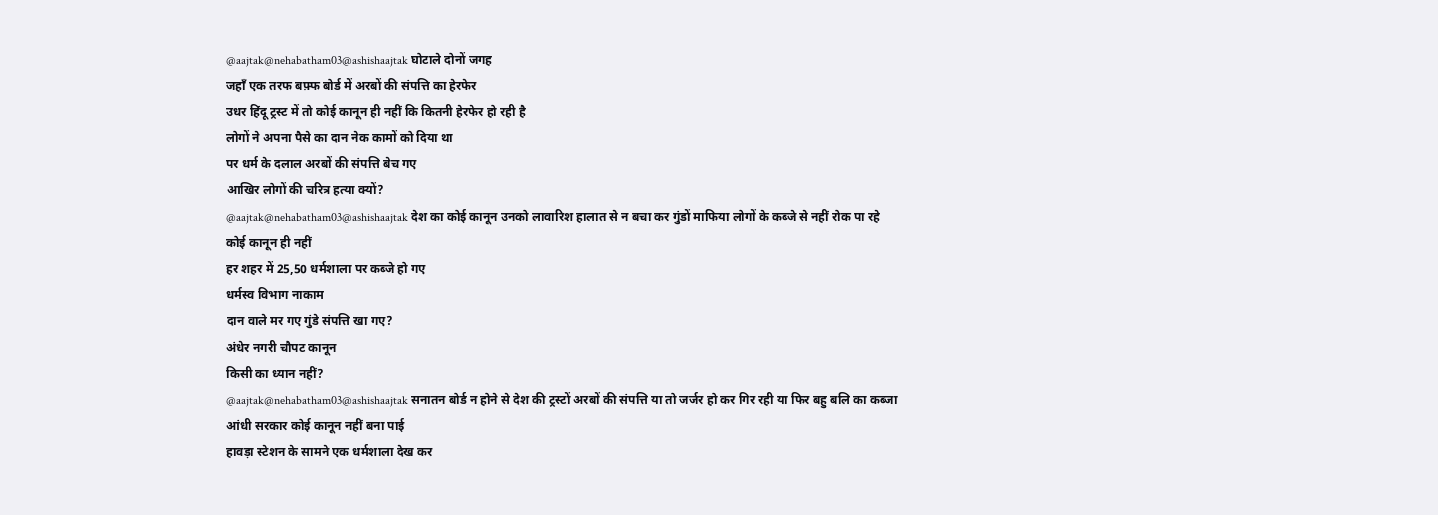@aajtak@nehabatham03@ashishaajtak घोटाले दोनों जगह
जहाँ एक तरफ बफ़्फ बोर्ड में अरबों की संपत्ति का हेरफेर
उधर हिंदू ट्रस्ट में तो कोई कानून ही नहीं कि कितनी हेरफेर हो रही है
लोगों ने अपना पैसे का दान नेक कामों को दिया था
पर धर्म के दलाल अरबों की संपत्ति बेच गए
आखिर लोगों की चरित्र हत्या क्यों?
@aajtak@nehabatham03@ashishaajtak देश का कोई कानून उनको लावारिश हालात से न बचा कर गुंडों माफिया लोगों के कब्जे से नहीं रोक पा रहे
कोई कानून ही नहीं
हर शहर में 25,50 धर्मशाला पर कब्जे हो गए
धर्मस्व विभाग नाकाम
दान वाले मर गए गुंडे संपत्ति खा गए?
अंधेर नगरी चौपट कानून
किसी का ध्यान नहीं?
@aajtak@nehabatham03@ashishaajtak सनातन बोर्ड न होने से देश की ट्रस्टों अरबों की संपत्ति या तो जर्जर हो कर गिर रही या फिर बहु बलि का कब्जा
आंधी सरकार कोई कानून नहीं बना पाई
हावड़ा स्टेशन के सामने एक धर्मशाला देख कर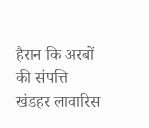हैरान कि अरबों की संपत्ति खंडहर लावारिस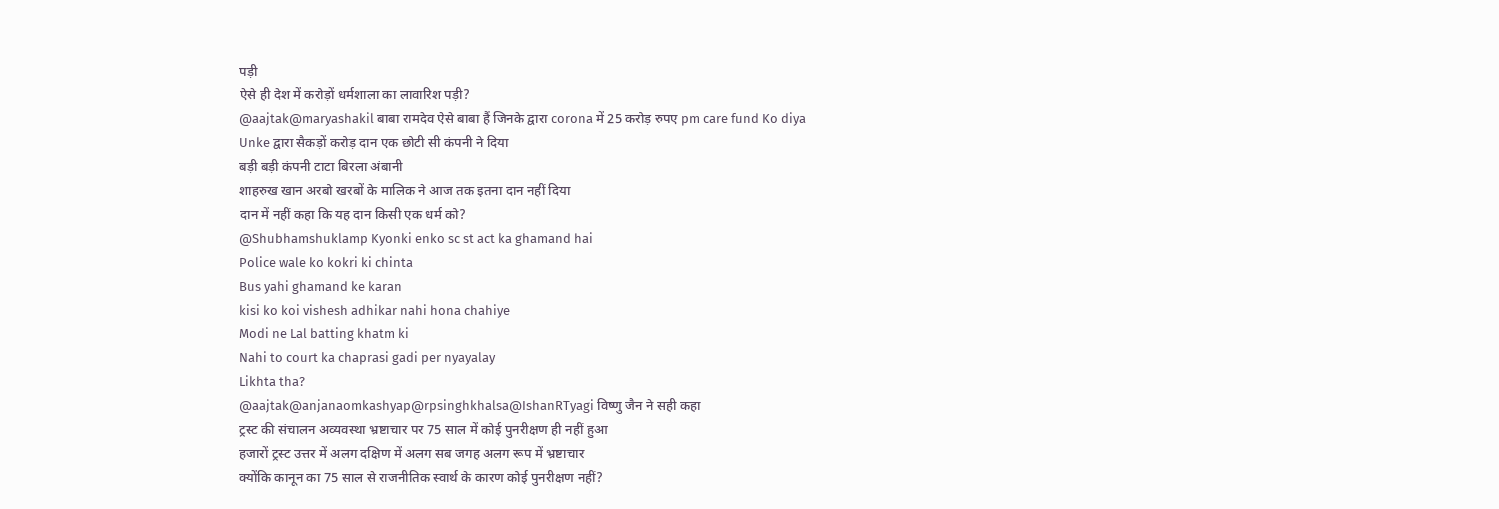पड़ी
ऐसे ही देश में करोड़ों धर्मशाला का लावारिश पड़ी?
@aajtak@maryashakil बाबा रामदेव ऐसे बाबा हैं जिनके द्वारा corona में 25 करोड़ रुपए pm care fund Ko diya
Unke द्वारा सैकड़ों करोड़ दान एक छोटी सी कंपनी ने दिया
बड़ी बड़ी कंपनी टाटा बिरला अंबानी
शाहरुख खान अरबो खरबों के मालिक ने आज तक इतना दान नहीं दिया
दान में नहीं कहा कि यह दान किसी एक धर्म को?
@Shubhamshuklamp Kyonki enko sc st act ka ghamand hai
Police wale ko kokri ki chinta
Bus yahi ghamand ke karan
kisi ko koi vishesh adhikar nahi hona chahiye
Modi ne Lal batting khatm ki
Nahi to court ka chaprasi gadi per nyayalay
Likhta tha?
@aajtak@anjanaomkashyap@rpsinghkhalsa@IshanRTyagi विष्णु जैन ने सही कहा
ट्रस्ट की संचालन अव्यवस्था भ्रष्टाचार पर 75 साल में कोई पुनरीक्षण ही नहीं हुआ
हजारों ट्रस्ट उत्तर में अलग दक्षिण में अलग सब जगह अलग रूप में भ्रष्टाचार
क्योंकि कानून का 75 साल से राजनीतिक स्वार्थ के कारण कोई पुनरीक्षण नहीं?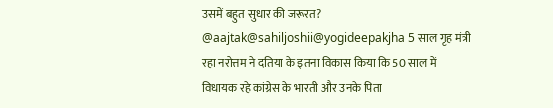उसमें बहुत सुधार की जरूरत?
@aajtak@sahiljoshii@yogideepakjha 5 साल गृह मंत्री रहा नरोत्तम ने दतिया के इतना विकास किया कि 50 साल में विधायक रहे कांग्रेस के भारती और उनके पिता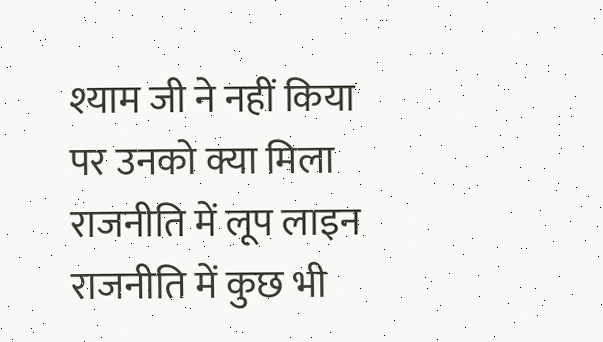श्याम जी ने नहीं किया
पर उनको क्या मिला
राजनीति में लूप लाइन
राजनीति में कुछ भी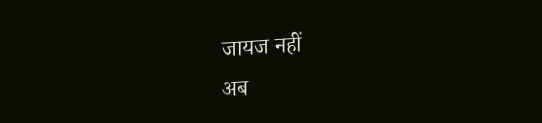जायज नहीं
अब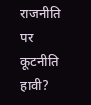राजनीति पर कूटनीति हावी?